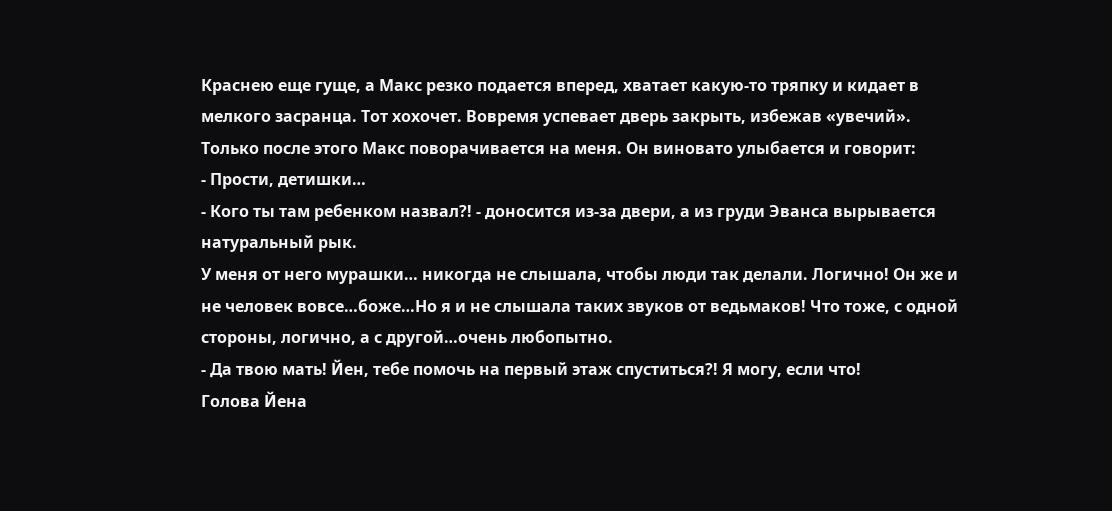Краснею еще гуще, а Макс резко подается вперед, хватает какую-то тряпку и кидает в мелкого засранца. Тот хохочет. Вовремя успевает дверь закрыть, избежав «увечий».
Только после этого Макс поворачивается на меня. Он виновато улыбается и говорит:
- Прости, детишки…
- Кого ты там ребенком назвал?! - доносится из-за двери, а из груди Эванса вырывается натуральный рык.
У меня от него мурашки… никогда не слышала, чтобы люди так делали. Логично! Он же и не человек вовсе…боже…Но я и не слышала таких звуков от ведьмаков! Что тоже, с одной стороны, логично, а с другой…очень любопытно.
- Да твою мать! Йен, тебе помочь на первый этаж спуститься?! Я могу, если что!
Голова Йена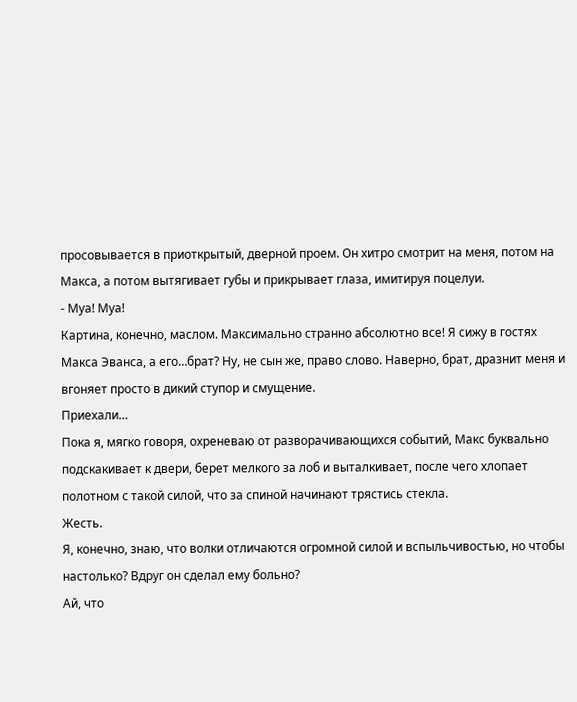просовывается в приоткрытый, дверной проем. Он хитро смотрит на меня, потом на Макса, а потом вытягивает губы и прикрывает глаза, имитируя поцелуи.
- Муа! Муа!
Картина, конечно, маслом. Максимально странно абсолютно все! Я сижу в гостях Макса Эванса, а его…брат? Ну, не сын же, право слово. Наверно, брат, дразнит меня и вгоняет просто в дикий ступор и смущение.
Приехали…
Пока я, мягко говоря, охреневаю от разворачивающихся событий, Макс буквально подскакивает к двери, берет мелкого за лоб и выталкивает, после чего хлопает полотном с такой силой, что за спиной начинают трястись стекла.
Жесть.
Я, конечно, знаю, что волки отличаются огромной силой и вспыльчивостью, но чтобы настолько? Вдруг он сделал ему больно?
Ай, что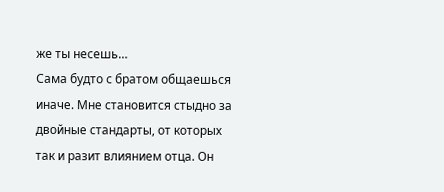же ты несешь…
Сама будто с братом общаешься иначе. Мне становится стыдно за двойные стандарты, от которых так и разит влиянием отца. Он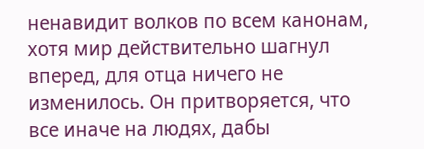ненавидит волков по всем канонам, хотя мир действительно шагнул вперед, для отца ничего не изменилось. Он притворяется, что все иначе на людях, дабы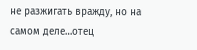не разжигать вражду, но на самом деле…отец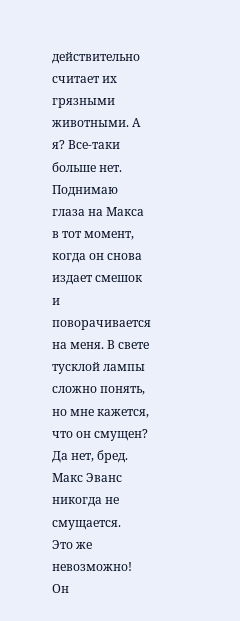действительно считает их грязными животными. А я? Все-таки больше нет.
Поднимаю глаза на Макса в тот момент, когда он снова издает смешок и поворачивается на меня. В свете тусклой лампы сложно понять, но мне кажется, что он смущен? Да нет, бред. Макс Эванс никогда не смущается.
Это же невозможно!
Он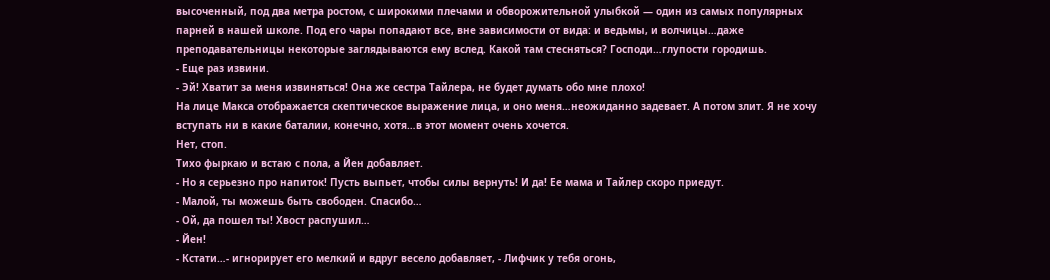высоченный, под два метра ростом, с широкими плечами и обворожительной улыбкой — один из самых популярных парней в нашей школе. Под его чары попадают все, вне зависимости от вида: и ведьмы, и волчицы…даже преподавательницы некоторые заглядываются ему вслед. Какой там стесняться? Господи…глупости городишь.
- Еще раз извини.
- Эй! Хватит за меня извиняться! Она же сестра Тайлера, не будет думать обо мне плохо!
На лице Макса отображается скептическое выражение лица, и оно меня…неожиданно задевает. А потом злит. Я не хочу вступать ни в какие баталии, конечно, хотя…в этот момент очень хочется.
Нет, стоп.
Тихо фыркаю и встаю с пола, а Йен добавляет.
- Но я серьезно про напиток! Пусть выпьет, чтобы силы вернуть! И да! Ее мама и Тайлер скоро приедут.
- Малой, ты можешь быть свободен. Спасибо…
- Ой, да пошел ты! Хвост распушил…
- Йен!
- Кстати…- игнорирует его мелкий и вдруг весело добавляет, - Лифчик у тебя огонь,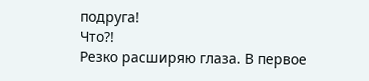подруга!
Что?!
Резко расширяю глаза. В первое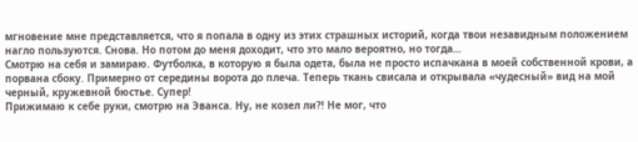мгновение мне представляется, что я попала в одну из этих страшных историй, когда твои незавидным положением нагло пользуются. Снова. Но потом до меня доходит, что это мало вероятно, но тогда…
Смотрю на себя и замираю. Футболка, в которую я была одета, была не просто испачкана в моей собственной крови, а порвана сбоку. Примерно от середины ворота до плеча. Теперь ткань свисала и открывала «чудесный» вид на мой черный, кружевной бюстье. Супер!
Прижимаю к себе руки, смотрю на Эванса. Ну, не козел ли?! Не мог, что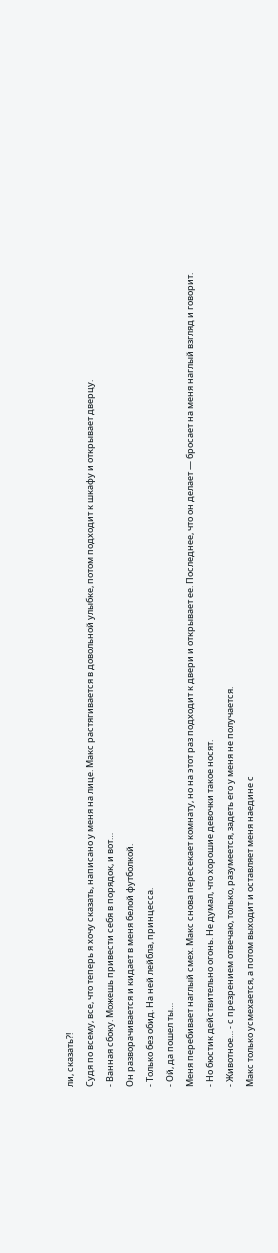ли, сказать?!
Судя по всему, все, что теперь я хочу сказать, написано у меня на лице. Макс растягивается в довольной улыбке, потом подходит к шкафу и открывает дверцу.
- Ванная сбоку. Можешь привести себя в порядок, и вот…
Он разворачивается и кидает в меня белой футболкой.
- Только без обид. На ней лейбла, принцесса.
- Ой, да пошел ты…
Меня перебивает наглый смех. Макс снова пересекает комнату, но на этот раз подходит к двери и открывает ее. Последнее, что он делает — бросает на меня наглый взгляд и говорит.
- Но бюстик действительно огонь. Не думал, что хорошие девочки такое носят.
- Животное… - с презрением отвечаю, только, разумеется, задеть его у меня не получается.
Макс только усмехается, а потом выходит и оставляет меня наедине с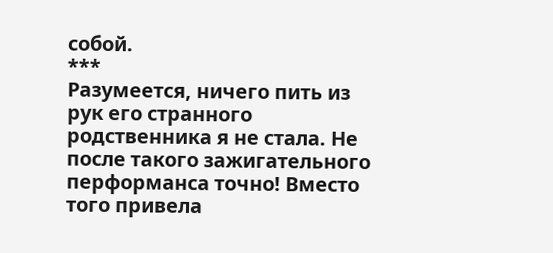собой.
***
Разумеется, ничего пить из рук его странного родственника я не стала. Не после такого зажигательного перформанса точно! Вместо того привела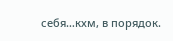себя…кхм, в порядок.